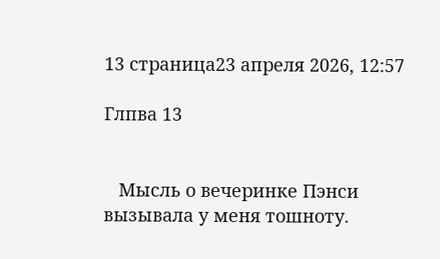13 страница23 апреля 2026, 12:57

Глпва 13


   Мысль о вечеринке Пэнси вызывала у меня тошноту.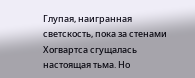Глупая, наигранная светскость, пока за стенами Хогвартса сгущалась настоящая тьма. Но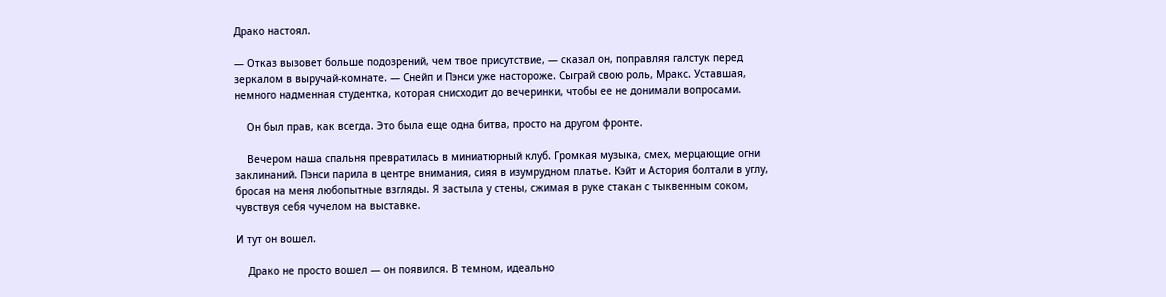Драко настоял.

— Отказ вызовет больше подозрений, чем твое присутствие, — сказал он, поправляя галстук перед зеркалом в выручай-комнате. — Снейп и Пэнси уже настороже. Сыграй свою роль, Мракс. Уставшая, немного надменная студентка, которая снисходит до вечеринки, чтобы ее не донимали вопросами.

    Он был прав, как всегда. Это была еще одна битва, просто на другом фронте.

    Вечером наша спальня превратилась в миниатюрный клуб. Громкая музыка, смех, мерцающие огни заклинаний. Пэнси парила в центре внимания, сияя в изумрудном платье. Кэйт и Астория болтали в углу, бросая на меня любопытные взгляды. Я застыла у стены, сжимая в руке стакан с тыквенным соком, чувствуя себя чучелом на выставке.

И тут он вошел.

    Драко не просто вошел — он появился. В темном, идеально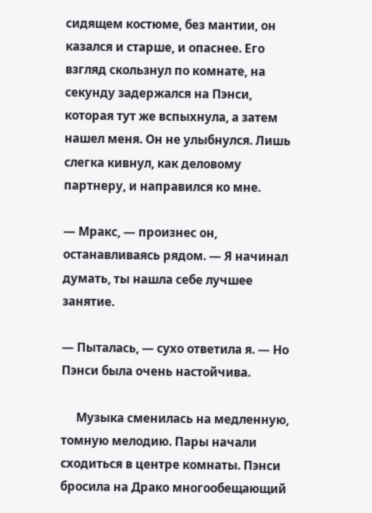сидящем костюме, без мантии, он казался и старше, и опаснее. Его взгляд скользнул по комнате, на секунду задержался на Пэнси, которая тут же вспыхнула, а затем нашел меня. Он не улыбнулся. Лишь слегка кивнул, как деловому партнеру, и направился ко мне.

— Мракс, — произнес он, останавливаясь рядом. — Я начинал думать, ты нашла себе лучшее занятие.

— Пыталась, — сухо ответила я. — Но Пэнси была очень настойчива.

     Музыка сменилась на медленную, томную мелодию. Пары начали сходиться в центре комнаты. Пэнси бросила на Драко многообещающий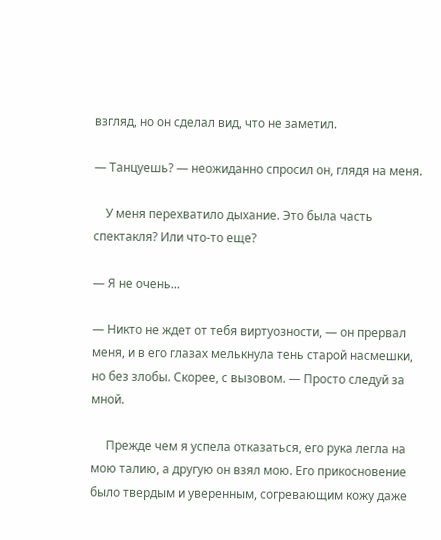взгляд, но он сделал вид, что не заметил.

— Танцуешь? — неожиданно спросил он, глядя на меня.

    У меня перехватило дыхание. Это была часть спектакля? Или что-то еще?

— Я не очень...

— Никто не ждет от тебя виртуозности, — он прервал меня, и в его глазах мелькнула тень старой насмешки, но без злобы. Скорее, с вызовом. — Просто следуй за мной.

     Прежде чем я успела отказаться, его рука легла на мою талию, а другую он взял мою. Его прикосновение было твердым и уверенным, согревающим кожу даже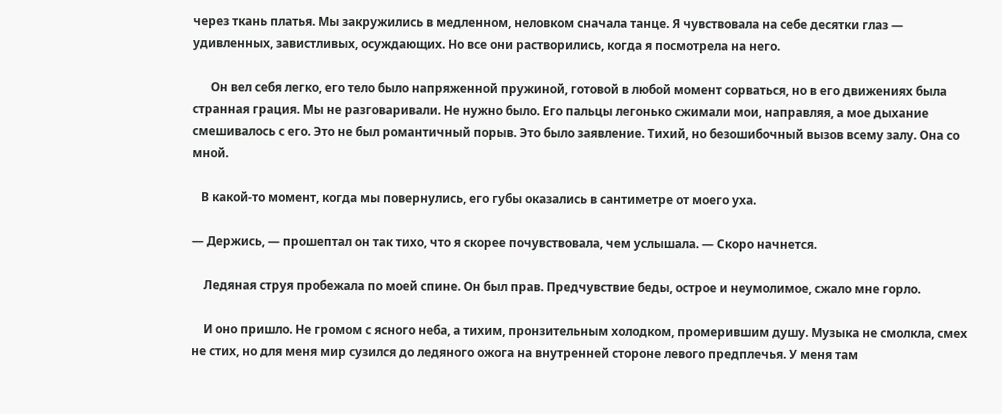через ткань платья. Мы закружились в медленном, неловком сначала танце. Я чувствовала на себе десятки глаз — удивленных, завистливых, осуждающих. Но все они растворились, когда я посмотрела на него.

      Он вел себя легко, его тело было напряженной пружиной, готовой в любой момент сорваться, но в его движениях была странная грация. Мы не разговаривали. Не нужно было. Его пальцы легонько сжимали мои, направляя, а мое дыхание смешивалось с его. Это не был романтичный порыв. Это было заявление. Тихий, но безошибочный вызов всему залу. Она со мной.

   В какой-то момент, когда мы повернулись, его губы оказались в сантиметре от моего уха.

— Держись, — прошептал он так тихо, что я скорее почувствовала, чем услышала. — Скоро начнется.

    Ледяная струя пробежала по моей спине. Он был прав. Предчувствие беды, острое и неумолимое, сжало мне горло.

    И оно пришло. Не громом с ясного неба, а тихим, пронзительным холодком, промерившим душу. Музыка не смолкла, смех не стих, но для меня мир сузился до ледяного ожога на внутренней стороне левого предплечья. У меня там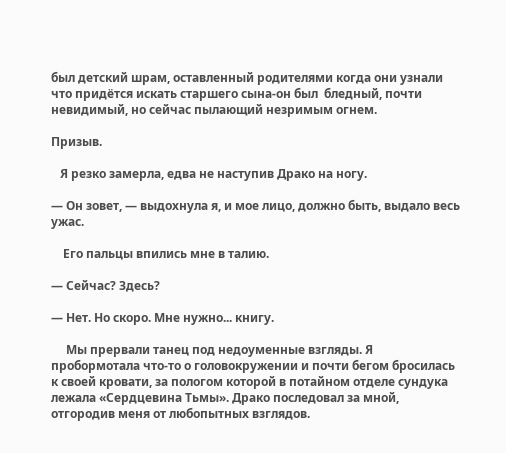был детский шрам, оставленный родителями когда они узнали что придётся искать старшего сына-он был  бледный, почти невидимый, но сейчас пылающий незримым огнем.

Призыв.

   Я резко замерла, едва не наступив Драко на ногу.

— Он зовет, — выдохнула я, и мое лицо, должно быть, выдало весь ужас.

    Его пальцы впились мне в талию.

— Сейчас? Здесь?

— Нет. Но скоро. Мне нужно... книгу.

     Мы прервали танец под недоуменные взгляды. Я пробормотала что-то о головокружении и почти бегом бросилась к своей кровати, за пологом которой в потайном отделе сундука лежала «Сердцевина Тьмы». Драко последовал за мной, отгородив меня от любопытных взглядов.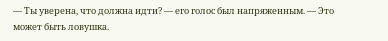— Ты уверена, что должна идти? — его голос был напряженным. — Это может быть ловушка.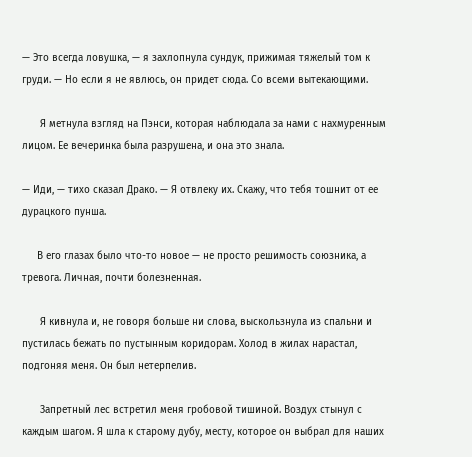— Это всегда ловушка, — я захлопнула сундук, прижимая тяжелый том к груди. — Но если я не явлюсь, он придет сюда. Со всеми вытекающими.

      Я метнула взгляд на Пэнси, которая наблюдала за нами с нахмуренным лицом. Ее вечеринка была разрушена, и она это знала.

— Иди, — тихо сказал Драко. — Я отвлеку их. Скажу, что тебя тошнит от ее дурацкого пунша.

     В его глазах было что-то новое — не просто решимость союзника, а тревога. Личная, почти болезненная.

      Я кивнула и, не говоря больше ни слова, выскользнула из спальни и пустилась бежать по пустынным коридорам. Холод в жилах нарастал, подгоняя меня. Он был нетерпелив.

      Запретный лес встретил меня гробовой тишиной. Воздух стынул с каждым шагом. Я шла к старому дубу, месту, которое он выбрал для наших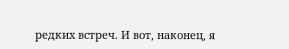редких встреч. И вот, наконец, я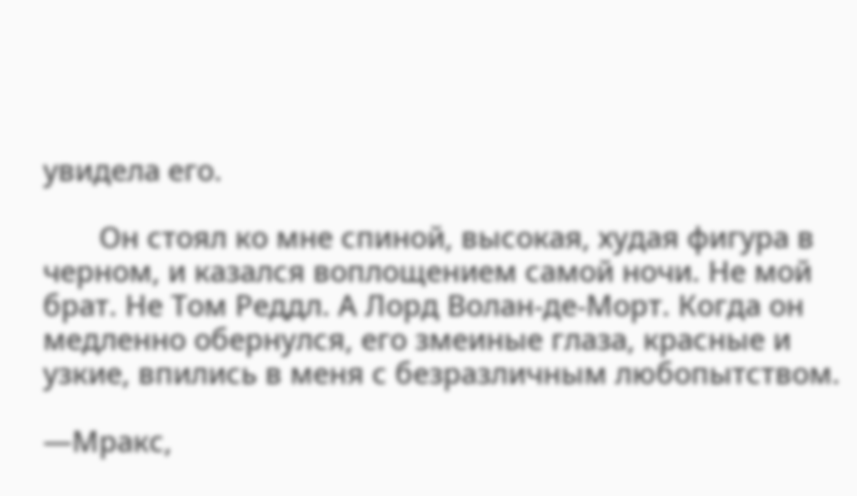увидела его.

       Он стоял ко мне спиной, высокая, худая фигура в черном, и казался воплощением самой ночи. Не мой брат. Не Том Реддл. А Лорд Волан-де-Морт. Когда он медленно обернулся, его змеиные глаза, красные и узкие, впились в меня с безразличным любопытством.

—Мракс,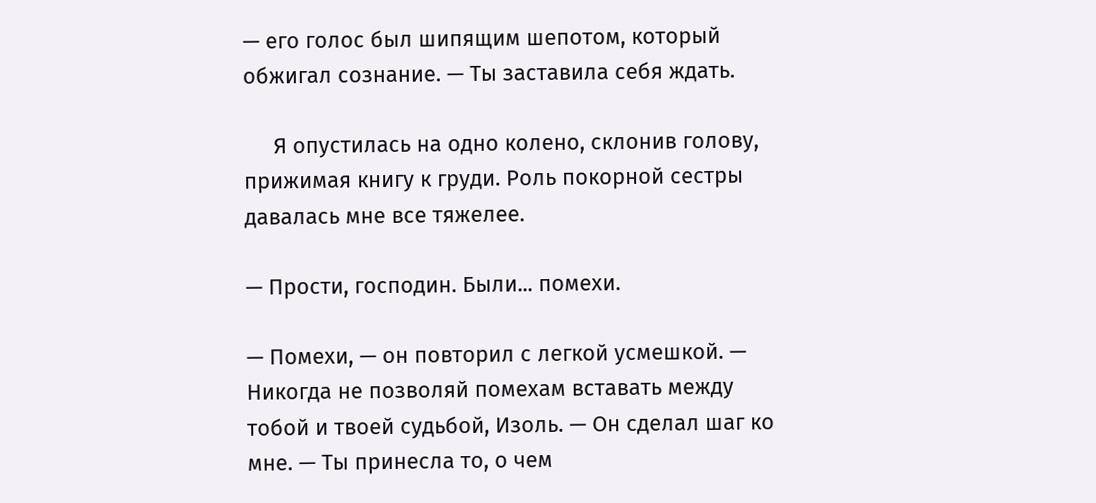— его голос был шипящим шепотом, который обжигал сознание. — Ты заставила себя ждать.

     Я опустилась на одно колено, склонив голову, прижимая книгу к груди. Роль покорной сестры давалась мне все тяжелее.

— Прости, господин. Были... помехи.

— Помехи, — он повторил с легкой усмешкой. — Никогда не позволяй помехам вставать между тобой и твоей судьбой, Изоль. — Он сделал шаг ко мне. — Ты принесла то, о чем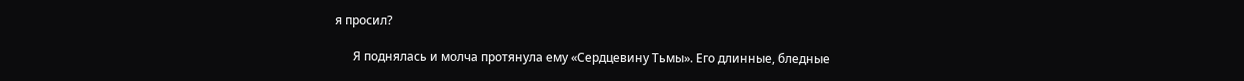я просил?

      Я поднялась и молча протянула ему «Сердцевину Тьмы». Его длинные, бледные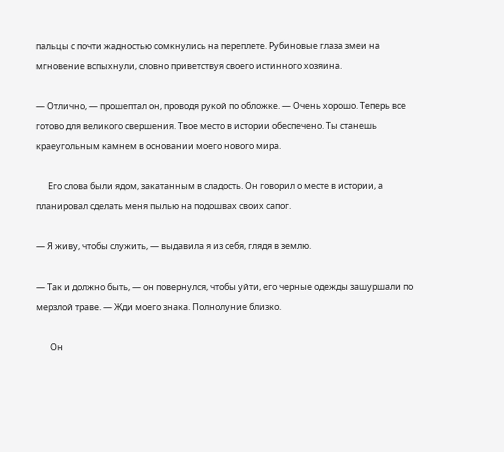пальцы с почти жадностью сомкнулись на переплете. Рубиновые глаза змеи на мгновение вспыхнули, словно приветствуя своего истинного хозяина.

— Отлично, — прошептал он, проводя рукой по обложке. — Очень хорошо. Теперь все готово для великого свершения. Твое место в истории обеспечено. Ты станешь краеугольным камнем в основании моего нового мира.

      Его слова были ядом, закатанным в сладость. Он говорил о месте в истории, а планировал сделать меня пылью на подошвах своих сапог.

— Я живу, чтобы служить, — выдавила я из себя, глядя в землю.

— Так и должно быть, — он повернулся, чтобы уйти, его черные одежды зашуршали по мерзлой траве. — Жди моего знака. Полнолуние близко.

       Он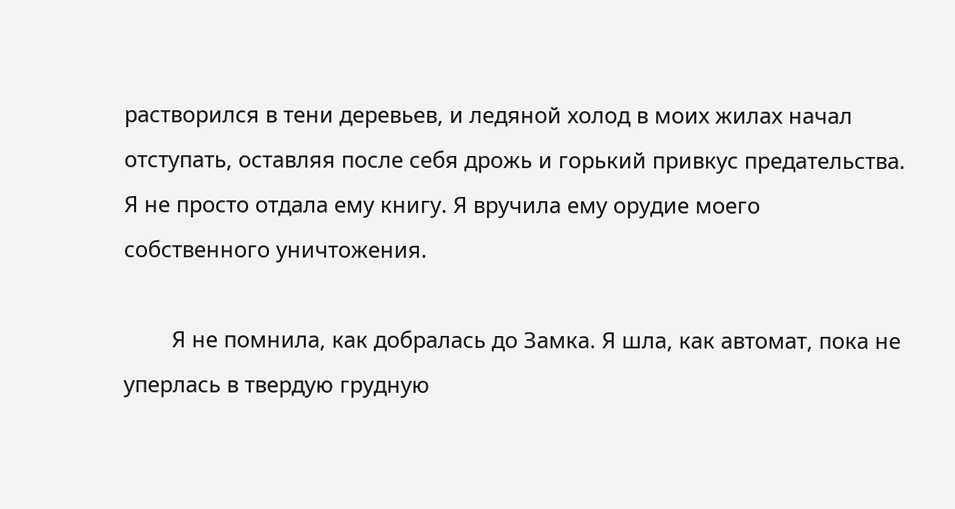растворился в тени деревьев, и ледяной холод в моих жилах начал отступать, оставляя после себя дрожь и горький привкус предательства. Я не просто отдала ему книгу. Я вручила ему орудие моего собственного уничтожения.

        Я не помнила, как добралась до Замка. Я шла, как автомат, пока не уперлась в твердую грудную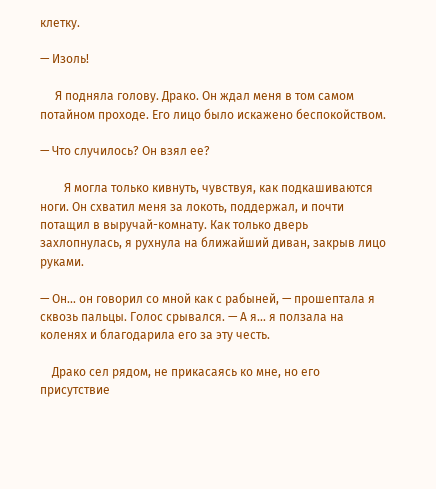клетку.

— Изоль!

     Я подняла голову. Драко. Он ждал меня в том самом потайном проходе. Его лицо было искажено беспокойством.

— Что случилось? Он взял ее?

        Я могла только кивнуть, чувствуя, как подкашиваются ноги. Он схватил меня за локоть, поддержал, и почти потащил в выручай-комнату. Как только дверь захлопнулась, я рухнула на ближайший диван, закрыв лицо руками.

— Он... он говорил со мной как с рабыней, — прошептала я сквозь пальцы. Голос срывался. — А я... я ползала на коленях и благодарила его за эту честь.

    Драко сел рядом, не прикасаясь ко мне, но его присутствие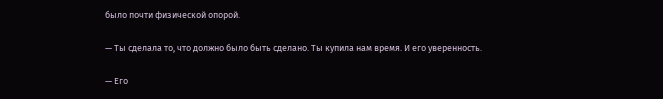было почти физической опорой.

— Ты сделала то, что должно было быть сделано. Ты купила нам время. И его уверенность.

— Его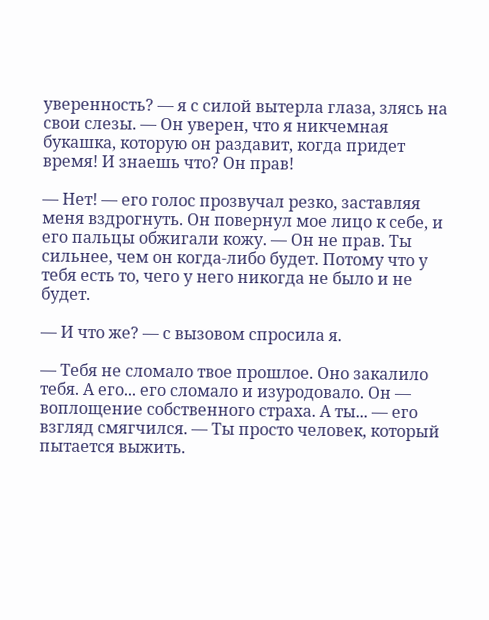уверенность? — я с силой вытерла глаза, злясь на свои слезы. — Он уверен, что я никчемная букашка, которую он раздавит, когда придет время! И знаешь что? Он прав!

— Нет! — его голос прозвучал резко, заставляя меня вздрогнуть. Он повернул мое лицо к себе, и его пальцы обжигали кожу. — Он не прав. Ты сильнее, чем он когда-либо будет. Потому что у тебя есть то, чего у него никогда не было и не будет.

— И что же? — с вызовом спросила я.

— Тебя не сломало твое прошлое. Оно закалило тебя. А его... его сломало и изуродовало. Он — воплощение собственного страха. А ты... — его взгляд смягчился. — Ты просто человек, который пытается выжить.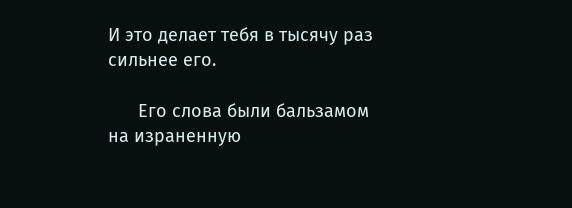И это делает тебя в тысячу раз сильнее его.

      Его слова были бальзамом на израненную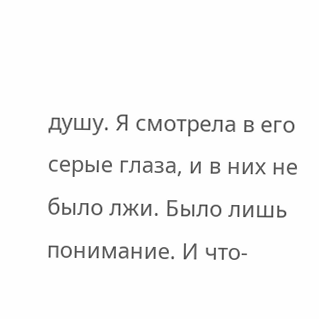душу. Я смотрела в его серые глаза, и в них не было лжи. Было лишь понимание. И что-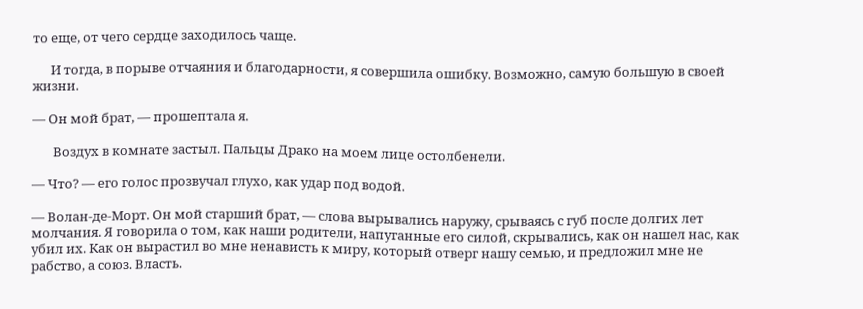то еще, от чего сердце заходилось чаще.

      И тогда, в порыве отчаяния и благодарности, я совершила ошибку. Возможно, самую большую в своей жизни.

— Он мой брат, — прошептала я.

       Воздух в комнате застыл. Пальцы Драко на моем лице остолбенели.

— Что? — его голос прозвучал глухо, как удар под водой.

— Волан-де-Морт. Он мой старший брат, — слова вырывались наружу, срываясь с губ после долгих лет молчания. Я говорила о том, как наши родители, напуганные его силой, скрывались, как он нашел нас, как убил их. Как он вырастил во мне ненависть к миру, который отверг нашу семью, и предложил мне не рабство, а союз. Власть.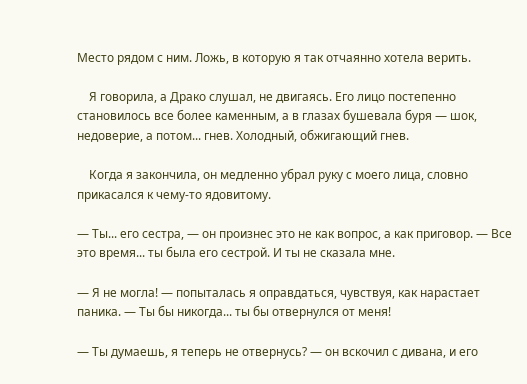Место рядом с ним. Ложь, в которую я так отчаянно хотела верить.

    Я говорила, а Драко слушал, не двигаясь. Его лицо постепенно становилось все более каменным, а в глазах бушевала буря — шок, недоверие, а потом... гнев. Холодный, обжигающий гнев.

    Когда я закончила, он медленно убрал руку с моего лица, словно прикасался к чему-то ядовитому.

— Ты... его сестра, — он произнес это не как вопрос, а как приговор. — Все это время... ты была его сестрой. И ты не сказала мне.

— Я не могла! — попыталась я оправдаться, чувствуя, как нарастает паника. — Ты бы никогда... ты бы отвернулся от меня!

— Ты думаешь, я теперь не отвернусь? — он вскочил с дивана, и его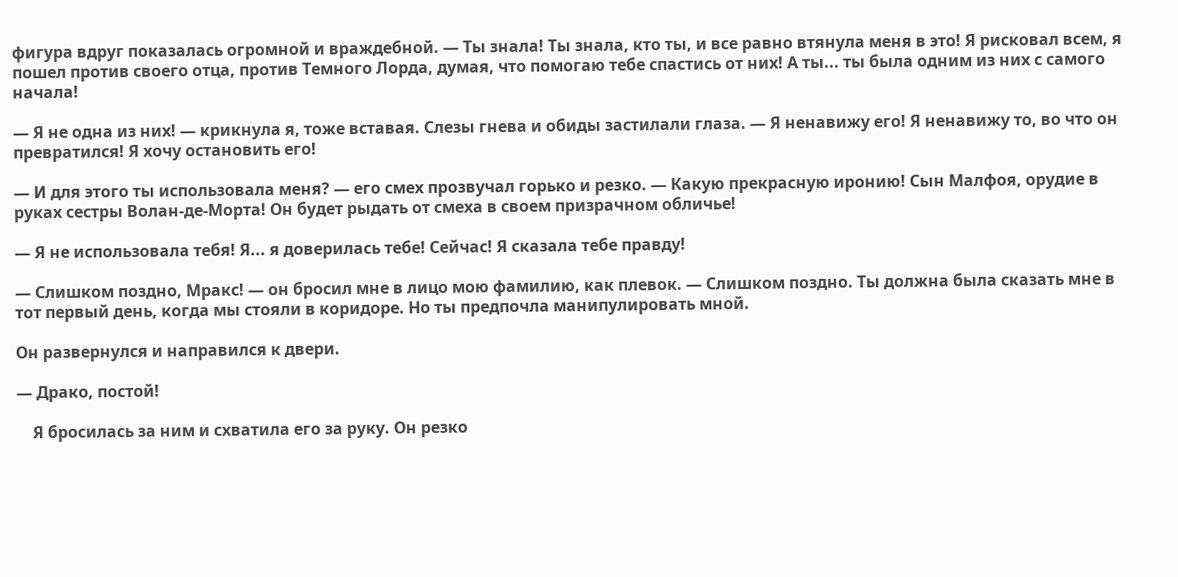фигура вдруг показалась огромной и враждебной. — Ты знала! Ты знала, кто ты, и все равно втянула меня в это! Я рисковал всем, я пошел против своего отца, против Темного Лорда, думая, что помогаю тебе спастись от них! А ты... ты была одним из них с самого начала!

— Я не одна из них! — крикнула я, тоже вставая. Слезы гнева и обиды застилали глаза. — Я ненавижу его! Я ненавижу то, во что он превратился! Я хочу остановить его!

— И для этого ты использовала меня? — его смех прозвучал горько и резко. — Какую прекрасную иронию! Сын Малфоя, орудие в руках сестры Волан-де-Морта! Он будет рыдать от смеха в своем призрачном обличье!

— Я не использовала тебя! Я... я доверилась тебе! Сейчас! Я сказала тебе правду!

— Слишком поздно, Мракс! — он бросил мне в лицо мою фамилию, как плевок. — Слишком поздно. Ты должна была сказать мне в тот первый день, когда мы стояли в коридоре. Но ты предпочла манипулировать мной.

Он развернулся и направился к двери.

— Драко, постой!

    Я бросилась за ним и схватила его за руку. Он резко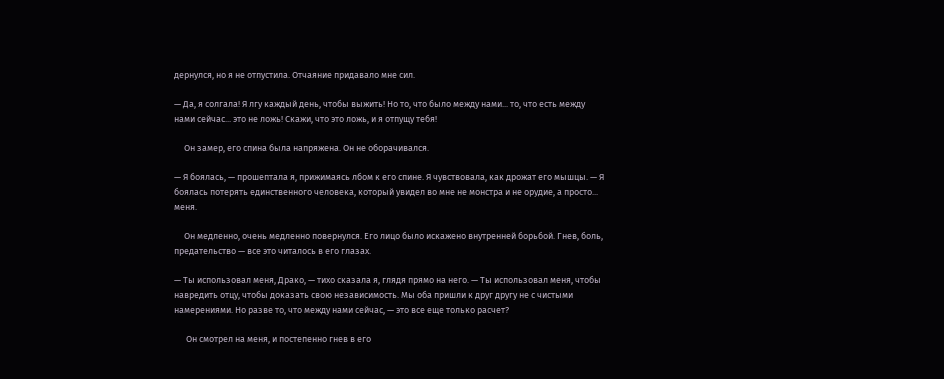дернулся, но я не отпустила. Отчаяние придавало мне сил.

— Да, я солгала! Я лгу каждый день, чтобы выжить! Но то, что было между нами... то, что есть между нами сейчас... это не ложь! Скажи, что это ложь, и я отпущу тебя!

     Он замер, его спина была напряжена. Он не оборачивался.

— Я боялась, — прошептала я, прижимаясь лбом к его спине. Я чувствовала, как дрожат его мышцы. — Я боялась потерять единственного человека, который увидел во мне не монстра и не орудие, а просто... меня.

     Он медленно, очень медленно повернулся. Его лицо было искажено внутренней борьбой. Гнев, боль, предательство — все это читалось в его глазах.

— Ты использовал меня, Драко, — тихо сказала я, глядя прямо на него. — Ты использовал меня, чтобы навредить отцу, чтобы доказать свою независимость. Мы оба пришли к друг другу не с чистыми намерениями. Но разве то, что между нами сейчас, — это все еще только расчет?

      Он смотрел на меня, и постепенно гнев в его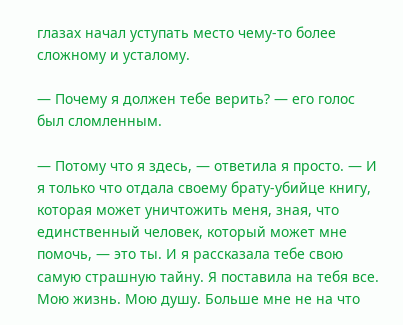глазах начал уступать место чему-то более сложному и усталому.

— Почему я должен тебе верить? — его голос был сломленным.

— Потому что я здесь, — ответила я просто. — И я только что отдала своему брату-убийце книгу, которая может уничтожить меня, зная, что единственный человек, который может мне помочь, — это ты. И я рассказала тебе свою самую страшную тайну. Я поставила на тебя все. Мою жизнь. Мою душу. Больше мне не на что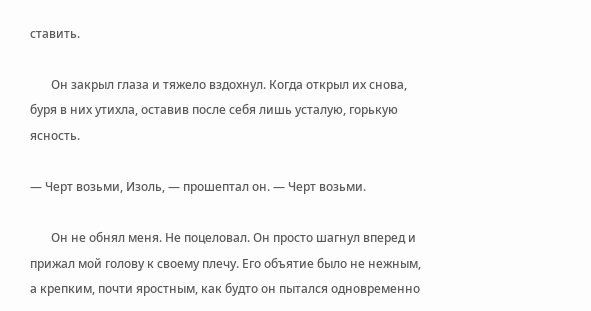ставить.

       Он закрыл глаза и тяжело вздохнул. Когда открыл их снова, буря в них утихла, оставив после себя лишь усталую, горькую ясность.

— Черт возьми, Изоль, — прошептал он. — Черт возьми.

       Он не обнял меня. Не поцеловал. Он просто шагнул вперед и прижал мой голову к своему плечу. Его объятие было не нежным, а крепким, почти яростным, как будто он пытался одновременно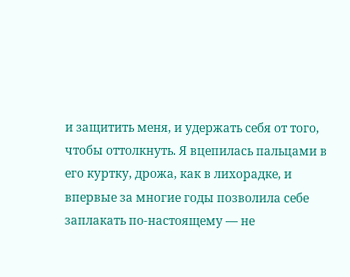и защитить меня, и удержать себя от того, чтобы оттолкнуть. Я вцепилась пальцами в его куртку, дрожа, как в лихорадке, и впервые за многие годы позволила себе заплакать по-настоящему — не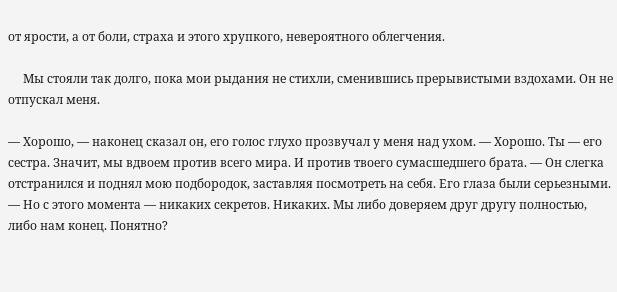от ярости, а от боли, страха и этого хрупкого, невероятного облегчения.

     Мы стояли так долго, пока мои рыдания не стихли, сменившись прерывистыми вздохами. Он не отпускал меня.

— Хорошо, — наконец сказал он, его голос глухо прозвучал у меня над ухом. — Хорошо. Ты — его сестра. Значит, мы вдвоем против всего мира. И против твоего сумасшедшего брата. — Он слегка отстранился и поднял мою подбородок, заставляя посмотреть на себя. Его глаза были серьезными. — Но с этого момента — никаких секретов. Никаких. Мы либо доверяем друг другу полностью, либо нам конец. Понятно?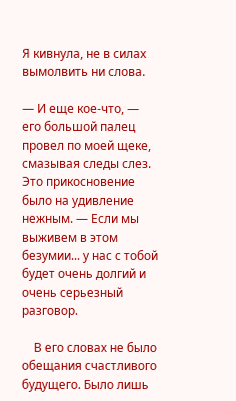Я кивнула, не в силах вымолвить ни слова.

— И еще кое-что, — его большой палец провел по моей щеке, смазывая следы слез. Это прикосновение было на удивление нежным. — Если мы выживем в этом безумии... у нас с тобой будет очень долгий и очень серьезный разговор.

    В его словах не было обещания счастливого будущего. Было лишь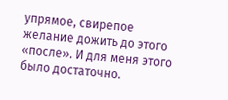упрямое, свирепое желание дожить до этого «после». И для меня этого было достаточно.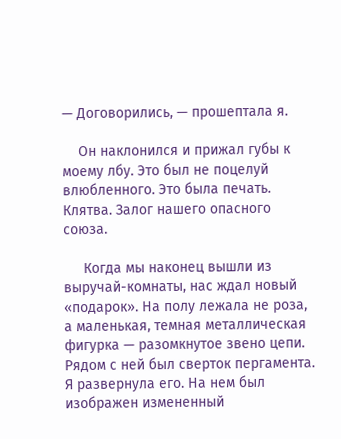— Договорились, — прошептала я.

    Он наклонился и прижал губы к моему лбу. Это был не поцелуй влюбленного. Это была печать. Клятва. Залог нашего опасного союза.

     Когда мы наконец вышли из выручай-комнаты, нас ждал новый «подарок». На полу лежала не роза, а маленькая, темная металлическая фигурка — разомкнутое звено цепи. Рядом с ней был сверток пергамента. Я развернула его. На нем был изображен измененный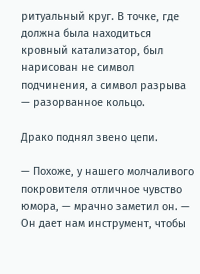ритуальный круг. В точке, где должна была находиться кровный катализатор, был нарисован не символ подчинения, а символ разрыва — разорванное кольцо.

Драко поднял звено цепи.

— Похоже, у нашего молчаливого покровителя отличное чувство юмора, — мрачно заметил он. — Он дает нам инструмент, чтобы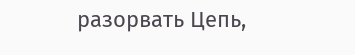разорвать Цепь,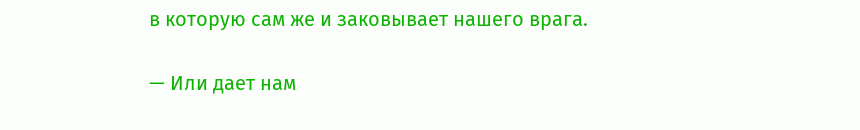в которую сам же и заковывает нашего врага.

— Или дает нам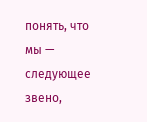понять, что мы — следующее звено,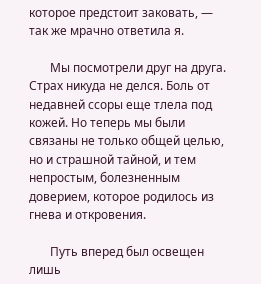которое предстоит заковать, — так же мрачно ответила я.

       Мы посмотрели друг на друга. Страх никуда не делся. Боль от недавней ссоры еще тлела под кожей. Но теперь мы были связаны не только общей целью, но и страшной тайной, и тем непростым, болезненным доверием, которое родилось из гнева и откровения.

       Путь вперед был освещен лишь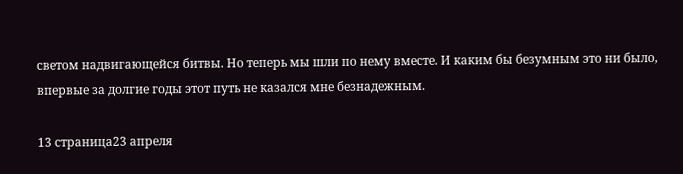светом надвигающейся битвы. Но теперь мы шли по нему вместе. И каким бы безумным это ни было, впервые за долгие годы этот путь не казался мне безнадежным.

13 страница23 апреля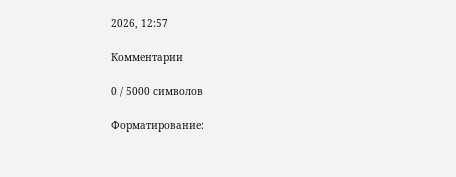2026, 12:57

Комментарии

0 / 5000 символов

Форматирование: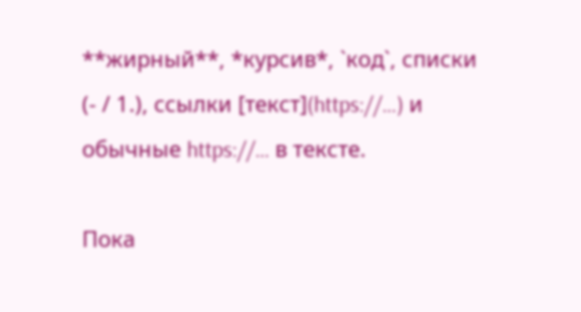**жирный**, *курсив*, `код`, списки (- / 1.), ссылки [текст](https://…) и обычные https://… в тексте.

Пока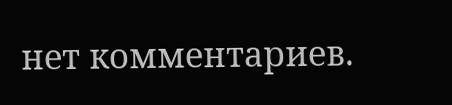нет комментариев.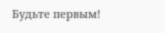Будьте первым!